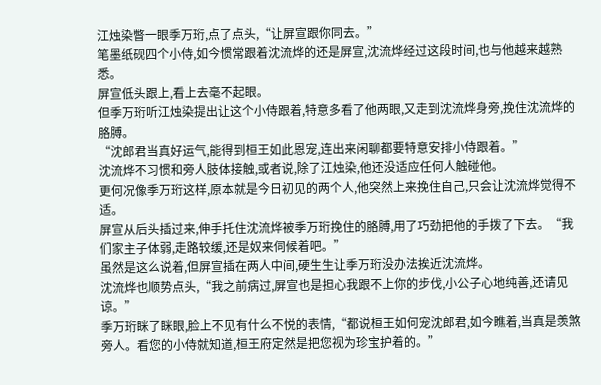江烛染瞥一眼季万珩,点了点头,“让屏宣跟你同去。”
笔墨纸砚四个小侍,如今惯常跟着沈流烨的还是屏宣,沈流烨经过这段时间,也与他越来越熟悉。
屏宣低头跟上,看上去毫不起眼。
但季万珩听江烛染提出让这个小侍跟着,特意多看了他两眼,又走到沈流烨身旁,挽住沈流烨的胳膊。
“沈郎君当真好运气,能得到桓王如此恩宠,连出来闲聊都要特意安排小侍跟着。”
沈流烨不习惯和旁人肢体接触,或者说,除了江烛染,他还没适应任何人触碰他。
更何况像季万珩这样,原本就是今日初见的两个人,他突然上来挽住自己,只会让沈流烨觉得不适。
屏宣从后头插过来,伸手托住沈流烨被季万珩挽住的胳膊,用了巧劲把他的手拨了下去。“我们家主子体弱,走路较缓,还是奴来伺候着吧。”
虽然是这么说着,但屏宣插在两人中间,硬生生让季万珩没办法挨近沈流烨。
沈流烨也顺势点头,“我之前病过,屏宣也是担心我跟不上你的步伐,小公子心地纯善,还请见谅。”
季万珩眯了眯眼,脸上不见有什么不悦的表情,“都说桓王如何宠沈郎君,如今瞧着,当真是羡煞旁人。看您的小侍就知道,桓王府定然是把您视为珍宝护着的。”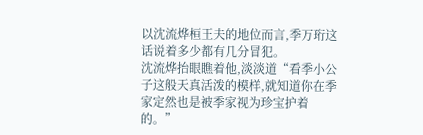以沈流烨桓王夫的地位而言,季万珩这话说着多少都有几分冒犯。
沈流烨抬眼瞧着他,淡淡道“看季小公子这般天真活泼的模样,就知道你在季家定然也是被季家视为珍宝护着的。”